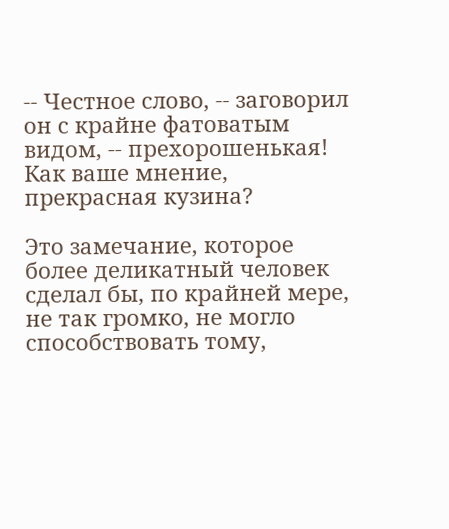-- Честное слово, -- заговорил он с крайне фатоватым видом, -- прехорошенькая! Как ваше мнение, прекрасная кузина?

Это замечание, которое более деликатный человек сделал бы, по крайней мере, не так громко, не могло способствовать тому,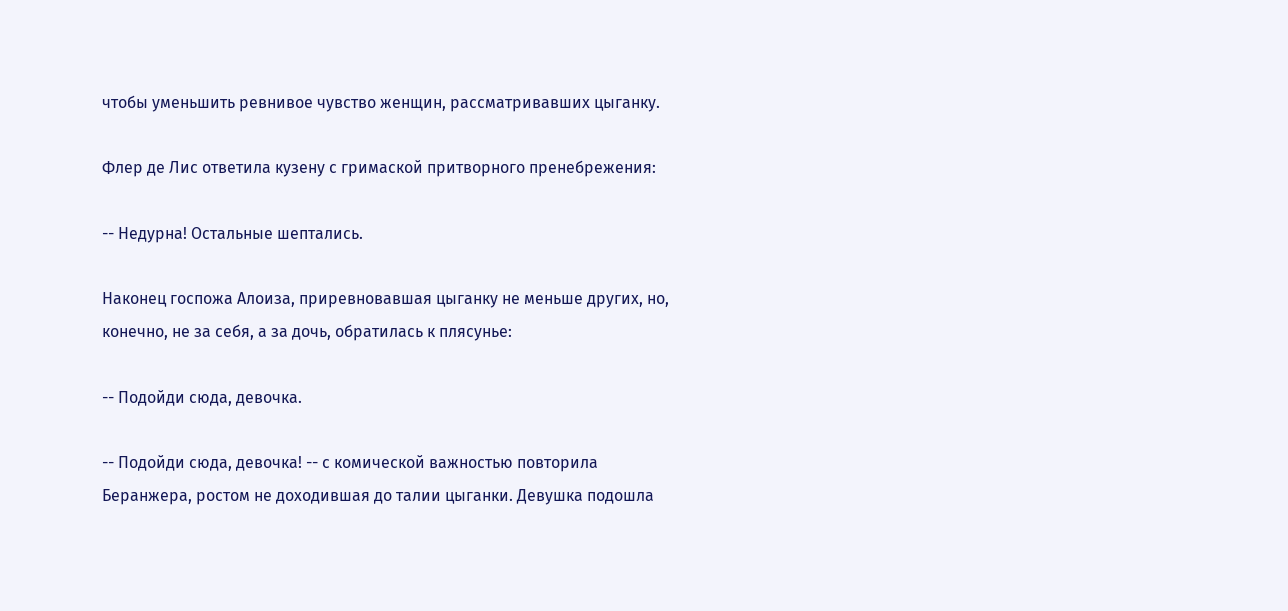чтобы уменьшить ревнивое чувство женщин, рассматривавших цыганку.

Флер де Лис ответила кузену с гримаской притворного пренебрежения:

-- Недурна! Остальные шептались.

Наконец госпожа Алоиза, приревновавшая цыганку не меньше других, но, конечно, не за себя, а за дочь, обратилась к плясунье:

-- Подойди сюда, девочка.

-- Подойди сюда, девочка! -- с комической важностью повторила Беранжера, ростом не доходившая до талии цыганки. Девушка подошла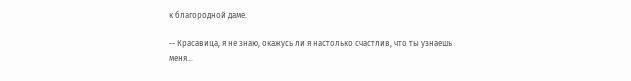к благородной даме.

-- Красавица, я не знаю, окажусь ли я настолько счастлив, что ты узнаешь меня...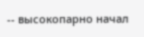-- высокопарно начал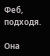Феб, подходя.

Она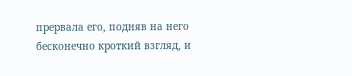прервала его, подняв на него бесконечно кроткий взгляд, и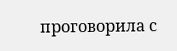проговорила с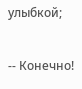улыбкой;

-- Конечно!